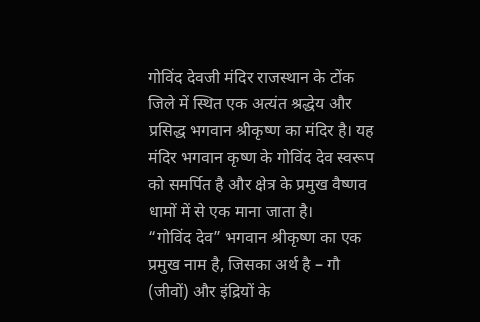गोविंद देवजी मंदिर राजस्थान के टोंक जिले में स्थित एक अत्यंत श्रद्धेय और प्रसिद्ध भगवान श्रीकृष्ण का मंदिर है। यह मंदिर भगवान कृष्ण के गोविंद देव स्वरूप को समर्पित है और क्षेत्र के प्रमुख वैष्णव धामों में से एक माना जाता है।
“गोविंद देव” भगवान श्रीकृष्ण का एक प्रमुख नाम है, जिसका अर्थ है – गौ (जीवों) और इंद्रियों के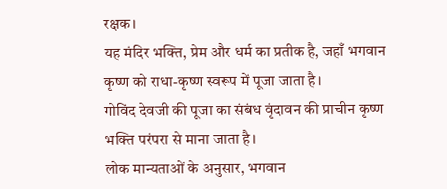रक्षक।
यह मंदिर भक्ति, प्रेम और धर्म का प्रतीक है, जहाँ भगवान कृष्ण को राधा-कृष्ण स्वरूप में पूजा जाता है।
गोविंद देवजी की पूजा का संबंध वृंदावन की प्राचीन कृष्ण भक्ति परंपरा से माना जाता है।
लोक मान्यताओं के अनुसार, भगवान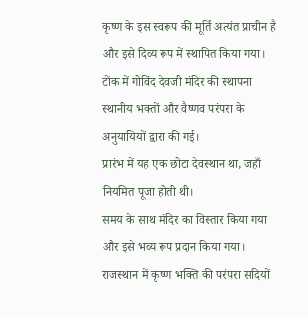कृष्ण के इस स्वरूप की मूर्ति अत्यंत प्राचीन है और इसे दिव्य रूप में स्थापित किया गया।
टोंक में गोविंद देवजी मंदिर की स्थापना स्थानीय भक्तों और वैष्णव परंपरा के अनुयायियों द्वारा की गई।
प्रारंभ में यह एक छोटा देवस्थान था, जहाँ नियमित पूजा होती थी।
समय के साथ मंदिर का विस्तार किया गया और इसे भव्य रूप प्रदान किया गया।
राजस्थान में कृष्ण भक्ति की परंपरा सदियों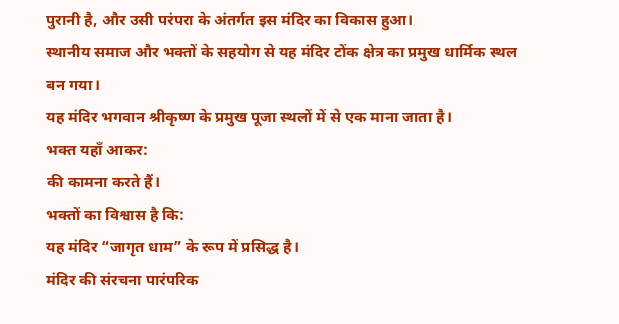पुरानी है, और उसी परंपरा के अंतर्गत इस मंदिर का विकास हुआ।
स्थानीय समाज और भक्तों के सहयोग से यह मंदिर टोंक क्षेत्र का प्रमुख धार्मिक स्थल बन गया।
यह मंदिर भगवान श्रीकृष्ण के प्रमुख पूजा स्थलों में से एक माना जाता है।
भक्त यहाँ आकर:
की कामना करते हैं।
भक्तों का विश्वास है कि:
यह मंदिर “जागृत धाम” के रूप में प्रसिद्ध है।
मंदिर की संरचना पारंपरिक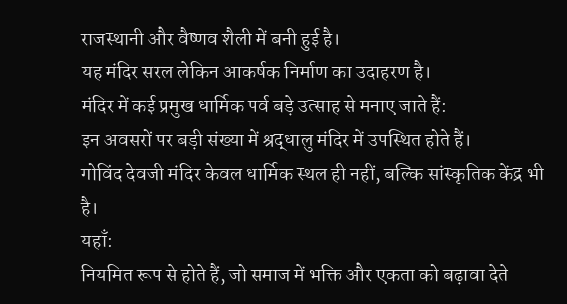राजस्थानी और वैष्णव शैली में बनी हुई है।
यह मंदिर सरल लेकिन आकर्षक निर्माण का उदाहरण है।
मंदिर में कई प्रमुख धार्मिक पर्व बड़े उत्साह से मनाए जाते हैं:
इन अवसरों पर बड़ी संख्या में श्रद्धालु मंदिर में उपस्थित होते हैं।
गोविंद देवजी मंदिर केवल धार्मिक स्थल ही नहीं, बल्कि सांस्कृतिक केंद्र भी है।
यहाँ:
नियमित रूप से होते हैं, जो समाज में भक्ति और एकता को बढ़ावा देते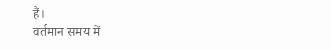हैं।
वर्तमान समय में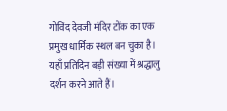गोविंद देवजी मंदिर टोंक का एक प्रमुख धार्मिक स्थल बन चुका है।
यहाँ प्रतिदिन बड़ी संख्या में श्रद्धालु दर्शन करने आते हैं।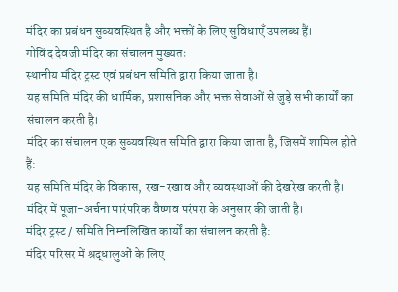मंदिर का प्रबंधन सुव्यवस्थित है और भक्तों के लिए सुविधाएँ उपलब्ध हैं।
गोविंद देवजी मंदिर का संचालन मुख्यतः
स्थानीय मंदिर ट्रस्ट एवं प्रबंधन समिति द्वारा किया जाता है।
यह समिति मंदिर की धार्मिक, प्रशासनिक और भक्त सेवाओं से जुड़े सभी कार्यों का संचालन करती है।
मंदिर का संचालन एक सुव्यवस्थित समिति द्वारा किया जाता है, जिसमें शामिल होते हैं:
यह समिति मंदिर के विकास, रख-रखाव और व्यवस्थाओं की देखरेख करती है।
मंदिर में पूजा-अर्चना पारंपरिक वैष्णव परंपरा के अनुसार की जाती है।
मंदिर ट्रस्ट / समिति निम्नलिखित कार्यों का संचालन करती है:
मंदिर परिसर में श्रद्धालुओं के लिए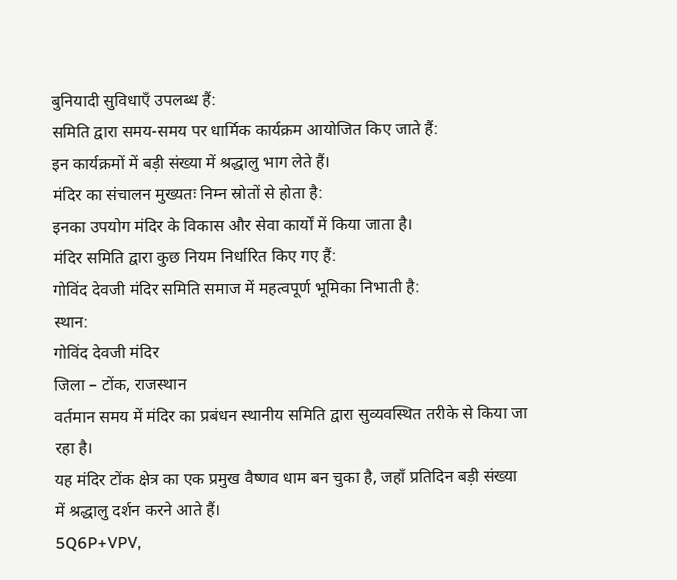बुनियादी सुविधाएँ उपलब्ध हैं:
समिति द्वारा समय-समय पर धार्मिक कार्यक्रम आयोजित किए जाते हैं:
इन कार्यक्रमों में बड़ी संख्या में श्रद्धालु भाग लेते हैं।
मंदिर का संचालन मुख्यतः निम्न स्रोतों से होता है:
इनका उपयोग मंदिर के विकास और सेवा कार्यों में किया जाता है।
मंदिर समिति द्वारा कुछ नियम निर्धारित किए गए हैं:
गोविंद देवजी मंदिर समिति समाज में महत्वपूर्ण भूमिका निभाती है:
स्थान:
गोविंद देवजी मंदिर
जिला – टोंक, राजस्थान
वर्तमान समय में मंदिर का प्रबंधन स्थानीय समिति द्वारा सुव्यवस्थित तरीके से किया जा रहा है।
यह मंदिर टोंक क्षेत्र का एक प्रमुख वैष्णव धाम बन चुका है, जहाँ प्रतिदिन बड़ी संख्या में श्रद्धालु दर्शन करने आते हैं।
5Q6P+VPV,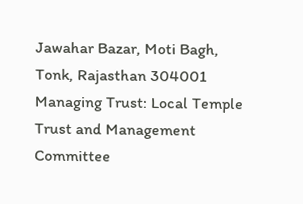Jawahar Bazar, Moti Bagh, Tonk, Rajasthan 304001
Managing Trust: Local Temple Trust and Management Committee